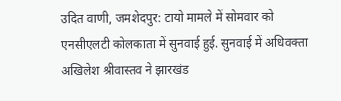उदित वाणी, जमशेदपुर: टायो मामले में सोमवार को एनसीएलटी कोलकाता में सुनवाई हुई. सुनवाई में अधिवक्ता अखिलेश श्रीवास्तव ने झारखंड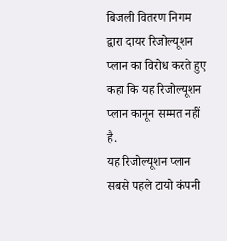बिजली वितरण निगम द्वारा दायर रिजोल्यूशन प्लान का विरोध करते हुए कहा कि यह रिजोल्यूशन प्लान कानून सम्मत नहीं है.
यह रिजोल्यूशन प्लान सबसे पहले टायो कंपनी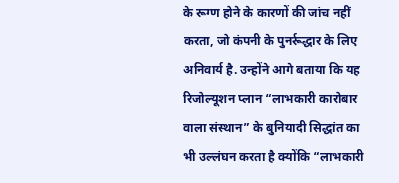के रूग्ण होने के कारणों की जांच नहीं करता, जो कंपनी के पुनर्रूद्धार के लिए अनिवार्य है. उन्होंने आगे बताया कि यह रिजोल्यूशन प्लान “लाभकारी कारोबार वाला संस्थान” के बुनियादी सिद्धांत का भी उल्लंघन करता है क्योंकि “लाभकारी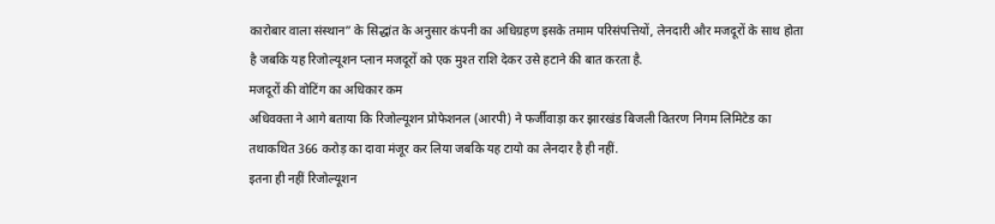कारोबार वाला संस्थान” के सिद्धांत के अनुसार कंपनी का अधिग्रहण इसके तमाम परिसंपत्तियों, लेनदारी और मजदूरों के साथ होता है जबकि यह रिजोल्यूशन प्लान मजदूरों को एक मुश्त राशि देकर उसे हटाने की बात करता है.
मजदूरों की वोटिंग का अधिकार कम
अधिवक्ता ने आगे बताया कि रिजोल्यूशन प्रोफेशनल (आरपी) ने फर्जीवाड़ा कर झारखंड बिजली वितरण निगम लिमिटेड का तथाकथित 366 करोड़ का दावा मंजूर कर लिया जबकि यह टायो का लेनदार है ही नहीं.
इतना ही नहीं रिजोल्यूशन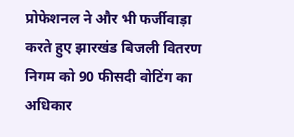प्रोफेशनल ने और भी फर्जीवाड़ा करते हुए झारखंड बिजली वितरण निगम को 90 फीसदी वोटिंग का अधिकार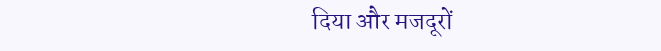दिया और मजदूरों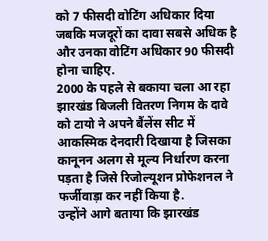को 7 फीसदी वोटिंग अधिकार दिया जबकि मजदूरों का दावा सबसे अधिक है और उनका वोटिंग अधिकार 90 फीसदी होना चाहिए.
2000 के पहले से बकाया चला आ रहा
झारखंड बिजली वितरण निगम के दावे को टायो ने अपने बैंलेंस सीट में आकस्मिक देनदारी दिखाया है जिसका कानूनन अलग से मूल्य निर्धारण करना पड़ता है जिसे रिजोल्यूशन प्रोफेशनल ने फर्जीवाड़ा कर नहीं किया है.
उन्होंने आगे बताया कि झारखंड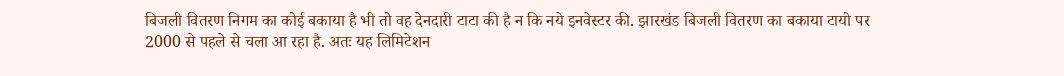बिजली वितरण निगम का कोई बकाया है भी तो वह देनदारी टाटा की है न कि नये इनवेस्टर की. झारखंड बिजली वितरण का बकाया टायो पर 2000 से पहले से चला आ रहा है. अतः यह लिमिटेशन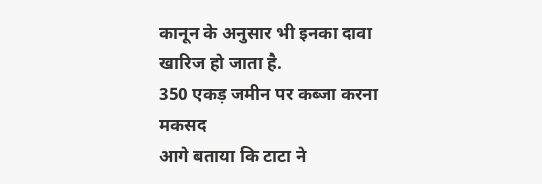कानून के अनुसार भी इनका दावा खारिज हो जाता है.
350 एकड़ जमीन पर कब्जा करना मकसद
आगे बताया कि टाटा ने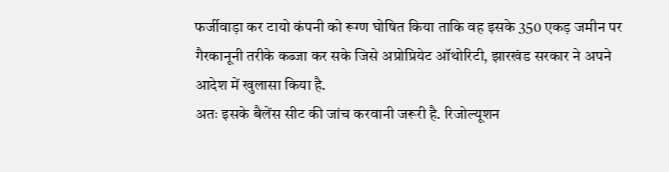फर्जीवाड़ा कर टायो कंपनी को रूग्ण घोषित किया ताकि वह इसके 350 एकड़ जमीन पर गैरकानूनी तरीके कब्जा कर सके जिसे अप्रोप्रियेट ऑथोरिटी, झारखंड सरकार ने अपने आदेश में खुलासा किया है.
अतः इसके बैलेंस सीट की जांच करवानी जरूरी है. रिजोल्यूशन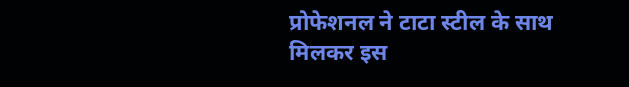प्रोफेशनल ने टाटा स्टील के साथ मिलकर इस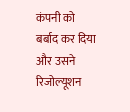कंपनी को बर्बाद कर दिया और उसने रिजोल्यूशन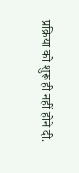प्रक्रिया को शुरू ही नहीं होने दी.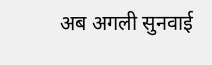अब अगली सुनवाई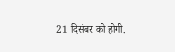21 दिसंबर को होगी.